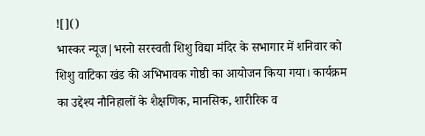![]()
भास्कर न्यूज|भरनो सरस्वती शिशु विद्या मंदिर के सभागार में शनिवार को शिशु वाटिका खंड की अभिभावक गोष्ठी का आयोजन किया गया। कार्यक्रम का उद्देश्य नौनिहालों के शैक्षणिक, मानसिक, शारीरिक व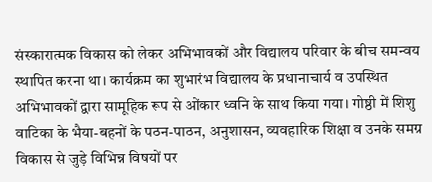संस्कारात्मक विकास को लेकर अभिभावकों और विद्यालय परिवार के बीच समन्वय स्थापित करना था। कार्यक्रम का शुभारंभ विद्यालय के प्रधानाचार्य व उपस्थित अभिभावकों द्वारा सामूहिक रूप से ओंकार ध्वनि के साथ किया गया। गोष्ठी में शिशु वाटिका के भैया-बहनों के पठन-पाठन, अनुशासन, व्यवहारिक शिक्षा व उनके समग्र विकास से जुड़े विभिन्न विषयों पर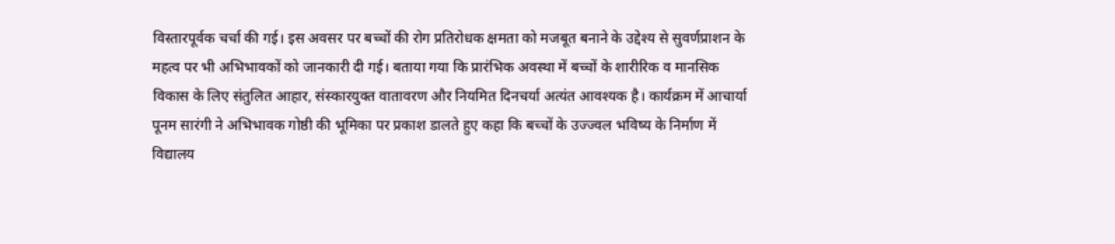विस्तारपूर्वक चर्चा की गई। इस अवसर पर बच्चों की रोग प्रतिरोधक क्षमता को मजबूत बनाने के उद्देश्य से सुवर्णप्राशन के महत्व पर भी अभिभावकों को जानकारी दी गई। बताया गया कि प्रारंभिक अवस्था में बच्चों के शारीरिक व मानसिक विकास के लिए संतुलित आहार, संस्कारयुक्त वातावरण और नियमित दिनचर्या अत्यंत आवश्यक है। कार्यक्रम में आचार्या पूनम सारंगी ने अभिभावक गोष्ठी की भूमिका पर प्रकाश डालते हुए कहा कि बच्चों के उज्ज्वल भविष्य के निर्माण में विद्यालय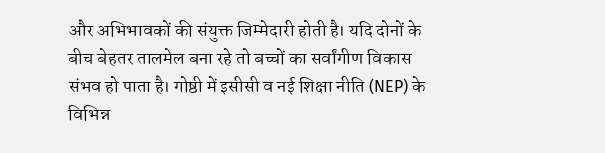और अभिभावकों की संयुक्त जिम्मेदारी होती है। यदि दोनों के बीच बेहतर तालमेल बना रहे तो बच्चों का सर्वांगीण विकास संभव हो पाता है। गोष्ठी में इसीसी व नई शिक्षा नीति (NEP) के विभिन्न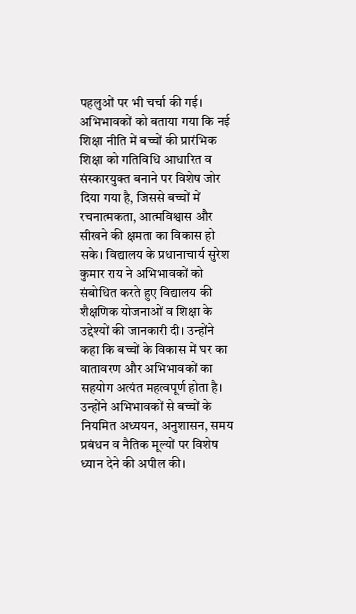पहलुओं पर भी चर्चा की गई। अभिभावकों को बताया गया कि नई शिक्षा नीति में बच्चों की प्रारंभिक शिक्षा को गतिविधि आधारित व संस्कारयुक्त बनाने पर विशेष जोर दिया गया है, जिससे बच्चों में रचनात्मकता, आत्मविश्वास और सीखने की क्षमता का विकास हो सके। विद्यालय के प्रधानाचार्य सुरेश कुमार राय ने अभिभावकों को संबोधित करते हुए विद्यालय की शैक्षणिक योजनाओं व शिक्षा के उद्देश्यों की जानकारी दी। उन्होंने कहा कि बच्चों के विकास में घर का वातावरण और अभिभावकों का सहयोग अत्यंत महत्वपूर्ण होता है। उन्होंने अभिभावकों से बच्चों के नियमित अध्ययन, अनुशासन, समय प्रबंधन व नैतिक मूल्यों पर विशेष ध्यान देने की अपील की।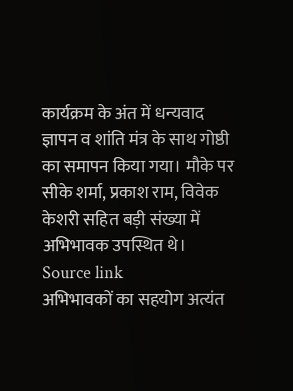कार्यक्रम के अंत में धन्यवाद ज्ञापन व शांति मंत्र के साथ गोष्ठी का समापन किया गया। मौके पर सीके शर्मा, प्रकाश राम, विवेक केशरी सहित बड़ी संख्या में अभिभावक उपस्थित थे।
Source link
अभिभावकों का सहयोग अत्यंत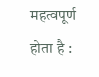महत्वपूर्ण होता है :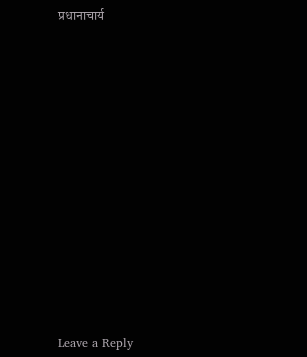प्रधानाचार्य














Leave a Reply